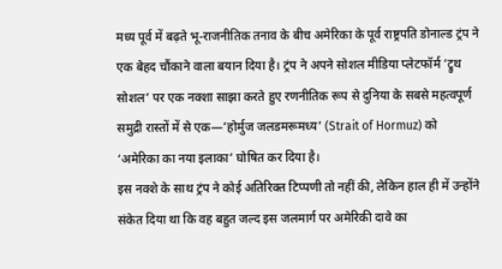मध्य पूर्व में बढ़ते भू-राजनीतिक तनाव के बीच अमेरिका के पूर्व राष्ट्रपति डोनाल्ड ट्रंप ने एक बेहद चौंकाने वाला बयान दिया है। ट्रंप ने अपने सोशल मीडिया प्लेटफॉर्म ‘ट्रुथ सोशल’ पर एक नक्शा साझा करते हुए रणनीतिक रूप से दुनिया के सबसे महत्वपूर्ण समुद्री रास्तों में से एक—’होर्मुज जलडमरूमध्य’ (Strait of Hormuz) को ‘अमेरिका का नया इलाका’ घोषित कर दिया है।
इस नक्शे के साथ ट्रंप ने कोई अतिरिक्त टिप्पणी तो नहीं की, लेकिन हाल ही में उन्होंने संकेत दिया था कि वह बहुत जल्द इस जलमार्ग पर अमेरिकी दावे का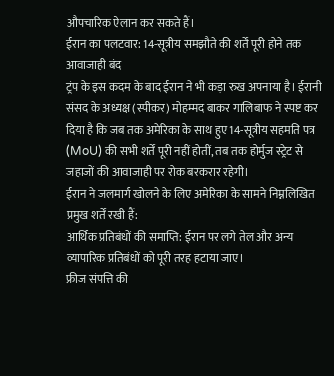औपचारिक ऐलान कर सकते हैं।
ईरान का पलटवार: 14-सूत्रीय समझौते की शर्तें पूरी होने तक आवाजाही बंद
ट्रंप के इस कदम के बाद ईरान ने भी कड़ा रुख अपनाया है। ईरानी संसद के अध्यक्ष (स्पीकर) मोहम्मद बाकर गालिबाफ ने स्पष्ट कर दिया है कि जब तक अमेरिका के साथ हुए 14-सूत्रीय सहमति पत्र (MoU) की सभी शर्तें पूरी नहीं होतीं, तब तक होर्मुज स्ट्रेट से जहाजों की आवाजाही पर रोक बरकरार रहेगी।
ईरान ने जलमार्ग खोलने के लिए अमेरिका के सामने निम्नलिखित प्रमुख शर्तें रखी हैं:
आर्थिक प्रतिबंधों की समाप्ति: ईरान पर लगे तेल और अन्य व्यापारिक प्रतिबंधों को पूरी तरह हटाया जाए।
फ्रीज संपत्ति की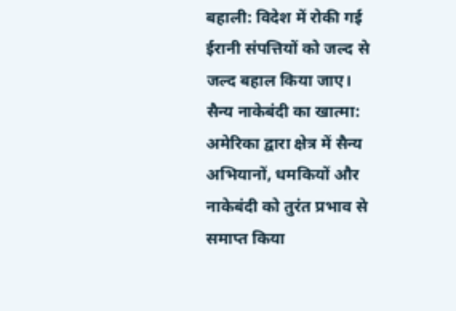बहाली: विदेश में रोकी गई ईरानी संपत्तियों को जल्द से जल्द बहाल किया जाए।
सैन्य नाकेबंदी का खात्मा: अमेरिका द्वारा क्षेत्र में सैन्य अभियानों, धमकियों और नाकेबंदी को तुरंत प्रभाव से समाप्त किया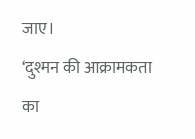जाए।
‘दुश्मन की आक्रामकता का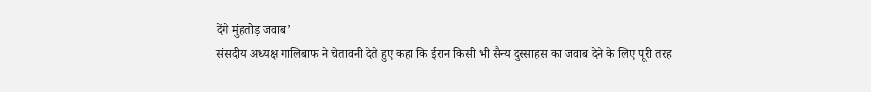देंगे मुंहतोड़ जवाब’
संसदीय अध्यक्ष गालिबाफ ने चेतावनी देते हुए कहा कि ईरान किसी भी सैन्य दुस्साहस का जवाब देने के लिए पूरी तरह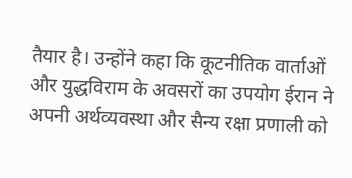तैयार है। उन्होंने कहा कि कूटनीतिक वार्ताओं और युद्धविराम के अवसरों का उपयोग ईरान ने अपनी अर्थव्यवस्था और सैन्य रक्षा प्रणाली को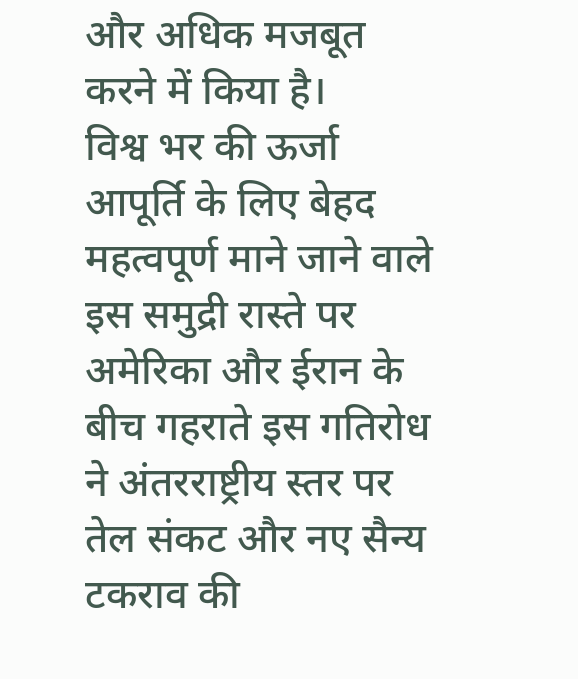और अधिक मजबूत करने में किया है।
विश्व भर की ऊर्जा आपूर्ति के लिए बेहद महत्वपूर्ण माने जाने वाले इस समुद्री रास्ते पर अमेरिका और ईरान के बीच गहराते इस गतिरोध ने अंतरराष्ट्रीय स्तर पर तेल संकट और नए सैन्य टकराव की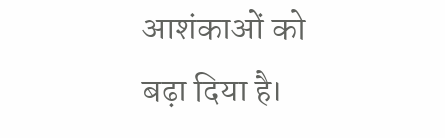आशंकाओं को बढ़ा दिया है।